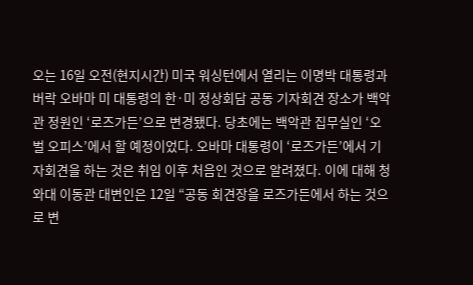오는 16일 오전(현지시간) 미국 워싱턴에서 열리는 이명박 대통령과 버락 오바마 미 대통령의 한·미 정상회담 공동 기자회견 장소가 백악관 정원인 ‘로즈가든’으로 변경됐다. 당초에는 백악관 집무실인 ‘오벌 오피스’에서 할 예정이었다. 오바마 대통령이 ‘로즈가든’에서 기자회견을 하는 것은 취임 이후 처음인 것으로 알려졌다. 이에 대해 청와대 이동관 대변인은 12일 “공동 회견장을 로즈가든에서 하는 것으로 변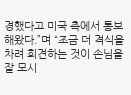경했다고 미국 측에서 통보해왔다.”며 “조금 더 격식을 차려 회견하는 것이 손님을 잘 모시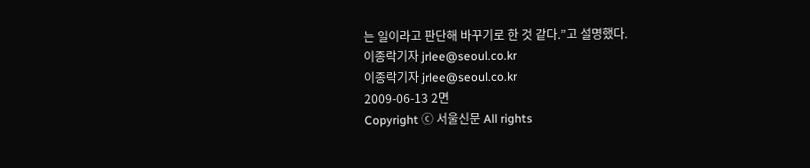는 일이라고 판단해 바꾸기로 한 것 같다.”고 설명했다.
이종락기자 jrlee@seoul.co.kr
이종락기자 jrlee@seoul.co.kr
2009-06-13 2면
Copyright ⓒ 서울신문 All rights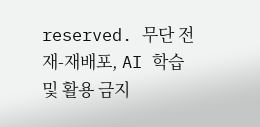reserved. 무단 전재-재배포, AI 학습 및 활용 금지